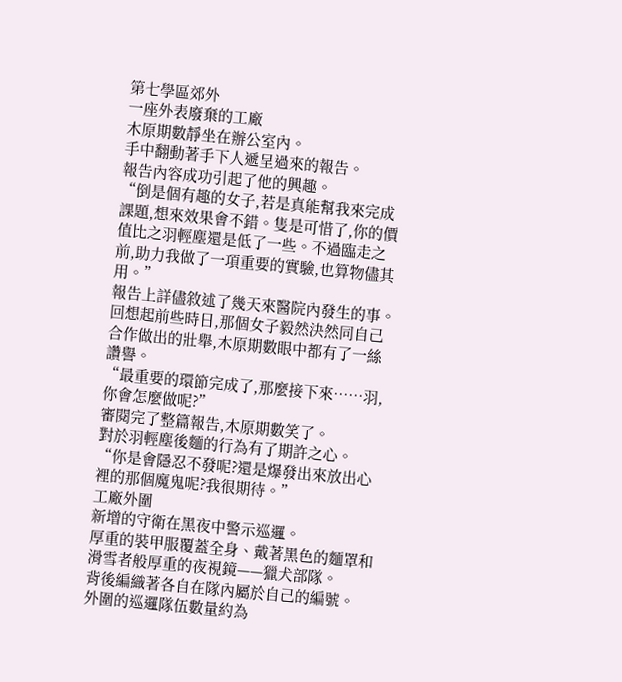第七學區郊外
一座外表廢棄的工廠
木原期數靜坐在辦公室內。
手中翻動著手下人遞呈過來的報告。
報告內容成功引起了他的興趣。
“倒是個有趣的女子,若是真能幫我來完成課題,想來效果會不錯。隻是可惜了,你的價值比之羽輕塵還是低了一些。不過臨走之前,助力我做了一項重要的實驗,也算物儘其用。”
報告上詳儘敘述了幾天來醫院內發生的事。
回想起前些時日,那個女子毅然決然同自己合作做出的壯舉,木原期數眼中都有了一絲讚譽。
“最重要的環節完成了,那麼接下來……羽,你會怎麼做呢?”
審閱完了整篇報告,木原期數笑了。
對於羽輕塵後麵的行為有了期許之心。
“你是會隱忍不發呢?還是爆發出來放出心裡的那個魔鬼呢?我很期待。”
工廠外圍
新增的守衛在黑夜中警示巡邏。
厚重的裝甲服覆蓋全身、戴著黑色的麵罩和滑雪者般厚重的夜視鏡——獵犬部隊。
背後編織著各自在隊內屬於自己的編號。
外圍的巡邏隊伍數量約為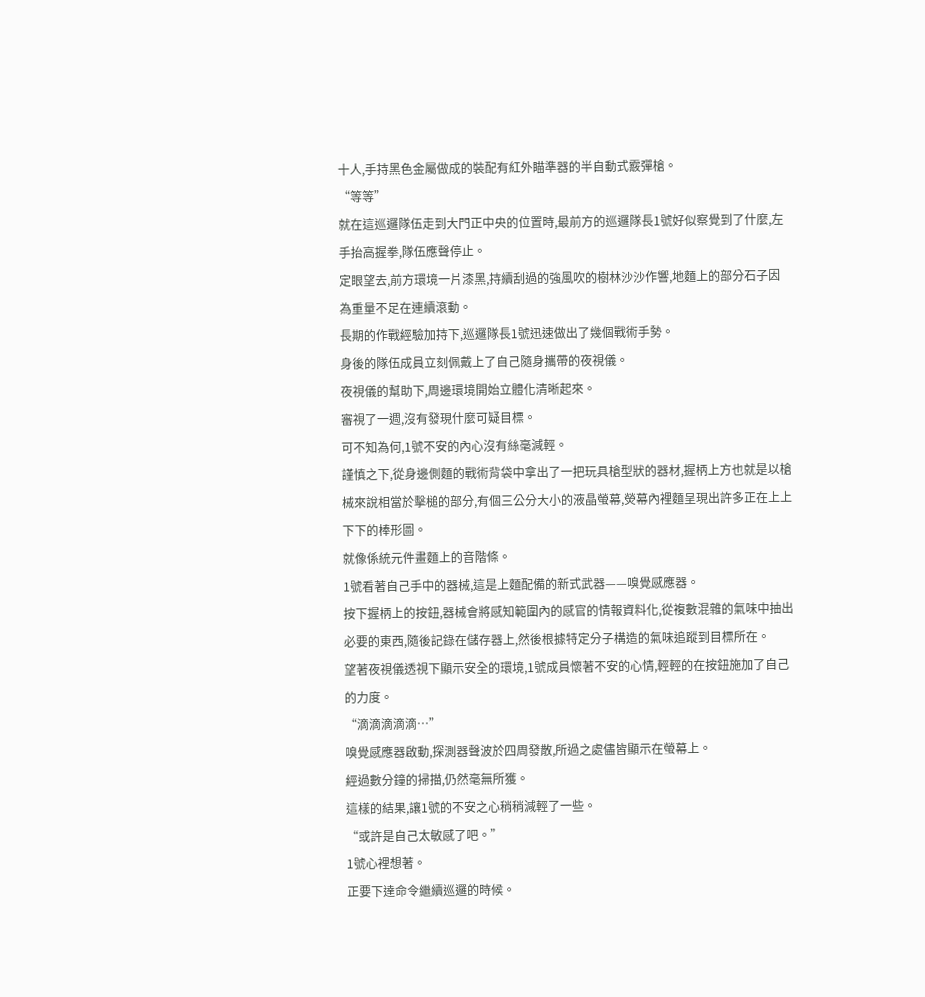十人,手持黑色金屬做成的裝配有紅外瞄準器的半自動式霰彈槍。
“等等”
就在這巡邏隊伍走到大門正中央的位置時,最前方的巡邏隊長1號好似察覺到了什麼,左手抬高握拳,隊伍應聲停止。
定眼望去,前方環境一片漆黑,持續刮過的強風吹的樹林沙沙作響,地麵上的部分石子因為重量不足在連續滾動。
長期的作戰經驗加持下,巡邏隊長1號迅速做出了幾個戰術手勢。
身後的隊伍成員立刻佩戴上了自己隨身攜帶的夜視儀。
夜視儀的幫助下,周邊環境開始立體化清晰起來。
審視了一週,沒有發現什麼可疑目標。
可不知為何,1號不安的內心沒有絲毫減輕。
謹慎之下,從身邊側麵的戰術背袋中拿出了一把玩具槍型狀的器材,握柄上方也就是以槍械來說相當於擊槌的部分,有個三公分大小的液晶螢幕,熒幕內裡麵呈現出許多正在上上下下的棒形圖。
就像係統元件畫麵上的音階條。
1號看著自己手中的器械,這是上麵配備的新式武器——嗅覺感應器。
按下握柄上的按鈕,器械會將感知範圍內的感官的情報資料化,從複數混雜的氣味中抽出必要的東西,隨後記錄在儲存器上,然後根據特定分子構造的氣味追蹤到目標所在。
望著夜視儀透視下顯示安全的環境,1號成員懷著不安的心情,輕輕的在按鈕施加了自己的力度。
“滴滴滴滴滴…”
嗅覺感應器啟動,探測器聲波於四周發散,所過之處儘皆顯示在螢幕上。
經過數分鐘的掃描,仍然毫無所獲。
這樣的結果,讓1號的不安之心稍稍減輕了一些。
“或許是自己太敏感了吧。”
1號心裡想著。
正要下達命令繼續巡邏的時候。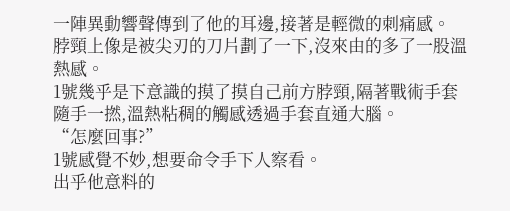一陣異動響聲傳到了他的耳邊,接著是輕微的刺痛感。
脖頸上像是被尖刃的刀片劃了一下,沒來由的多了一股溫熱感。
1號幾乎是下意識的摸了摸自己前方脖頸,隔著戰術手套隨手一撚,溫熱粘稠的觸感透過手套直通大腦。
“怎麼回事?”
1號感覺不妙,想要命令手下人察看。
出乎他意料的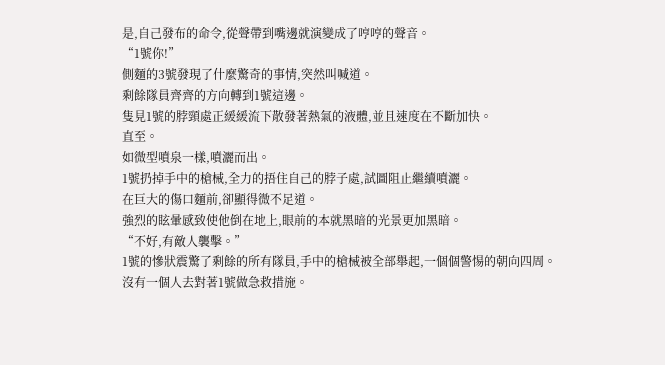是,自己發布的命令,從聲帶到嘴邊就演變成了哼哼的聲音。
“1號你!”
側麵的3號發現了什麼驚奇的事情,突然叫喊道。
剩餘隊員齊齊的方向轉到1號這邊。
隻見1號的脖頸處正緩緩流下散發著熱氣的液體,並且速度在不斷加快。
直至。
如微型噴泉一樣,噴灑而出。
1號扔掉手中的槍械,全力的捂住自己的脖子處,試圖阻止繼續噴灑。
在巨大的傷口麵前,卻顯得微不足道。
強烈的眩暈感致使他倒在地上,眼前的本就黑暗的光景更加黑暗。
“不好,有敵人襲擊。”
1號的慘狀震驚了剩餘的所有隊員,手中的槍械被全部舉起,一個個警惕的朝向四周。
沒有一個人去對著1號做急救措施。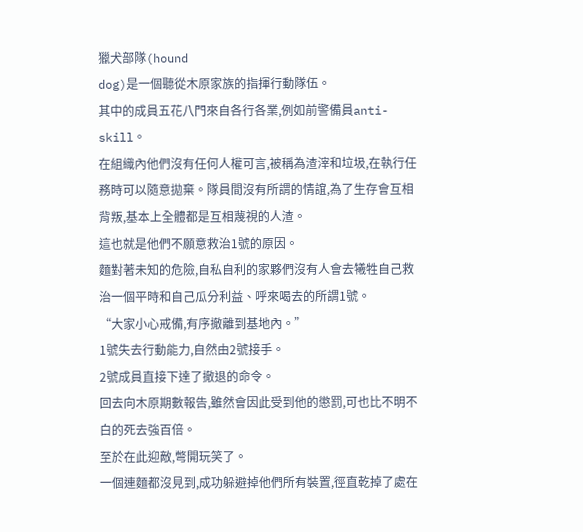獵犬部隊(hound
dog)是一個聽從木原家族的指揮行動隊伍。
其中的成員五花八門來自各行各業,例如前警備員anti-skill。
在組織內他們沒有任何人權可言,被稱為渣滓和垃圾,在執行任務時可以隨意拋棄。隊員間沒有所謂的情誼,為了生存會互相背叛,基本上全體都是互相蔑視的人渣。
這也就是他們不願意救治1號的原因。
麵對著未知的危險,自私自利的家夥們沒有人會去犧牲自己救治一個平時和自己瓜分利益、呼來喝去的所謂1號。
“大家小心戒備,有序撤離到基地內。”
1號失去行動能力,自然由2號接手。
2號成員直接下達了撤退的命令。
回去向木原期數報告,雖然會因此受到他的懲罰,可也比不明不白的死去強百倍。
至於在此迎敵,彆開玩笑了。
一個連麵都沒見到,成功躲避掉他們所有裝置,徑直乾掉了處在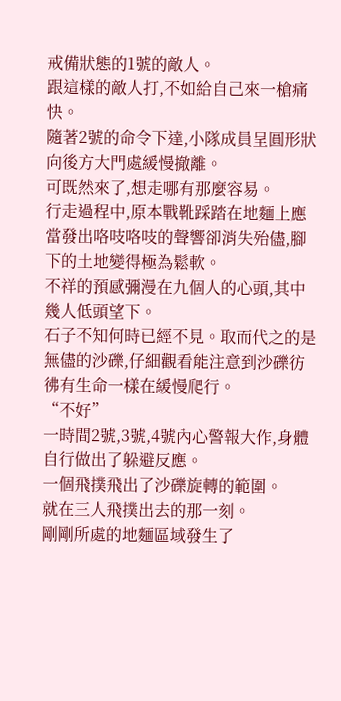戒備狀態的1號的敵人。
跟這樣的敵人打,不如給自己來一槍痛快。
隨著2號的命令下達,小隊成員呈圓形狀向後方大門處緩慢撤離。
可既然來了,想走哪有那麼容易。
行走過程中,原本戰靴踩踏在地麵上應當發出咯吱咯吱的聲響卻消失殆儘,腳下的土地變得極為鬆軟。
不祥的預感彌漫在九個人的心頭,其中幾人低頭望下。
石子不知何時已經不見。取而代之的是無儘的沙礫,仔細觀看能注意到沙礫彷彿有生命一樣在緩慢爬行。
“不好”
一時間2號,3號,4號內心警報大作,身體自行做出了躲避反應。
一個飛撲飛出了沙礫旋轉的範圍。
就在三人飛撲出去的那一刻。
剛剛所處的地麵區域發生了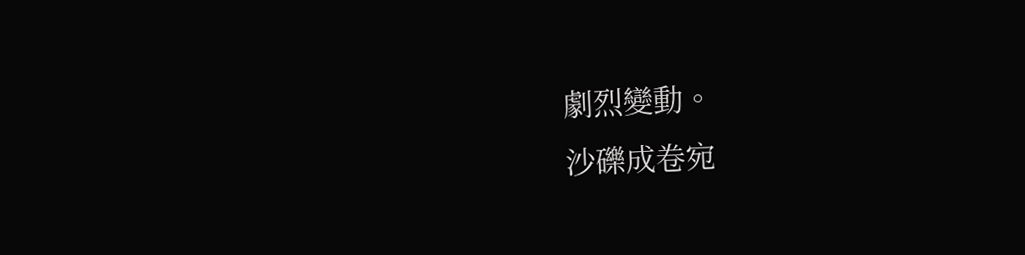劇烈變動。
沙礫成卷宛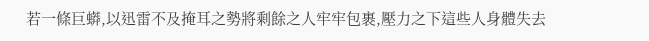若一條巨蟒,以迅雷不及掩耳之勢將剩餘之人牢牢包裹,壓力之下這些人身體失去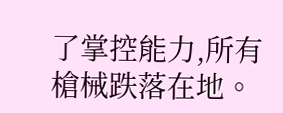了掌控能力,所有槍械跌落在地。